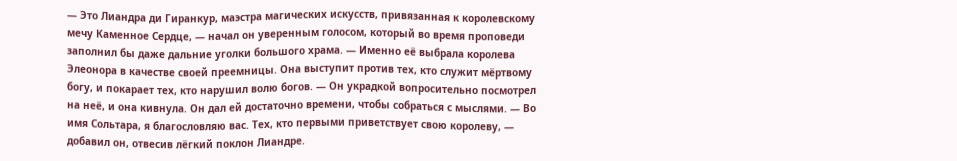— Это Лиандра ди Гиранкур, маэстра магических искусств, привязанная к королевскому мечу Каменное Сердце, — начал он уверенным голосом, который во время проповеди заполнил бы даже дальние уголки большого храма. — Именно её выбрала королева Элеонора в качестве своей преемницы. Она выступит против тех, кто служит мёртвому богу, и покарает тех, кто нарушил волю богов. — Он украдкой вопросительно посмотрел на неё, и она кивнула. Он дал ей достаточно времени, чтобы собраться с мыслями. — Во имя Сольтара, я благословляю вас. Тех, кто первыми приветствует свою королеву, — добавил он, отвесив лёгкий поклон Лиандре.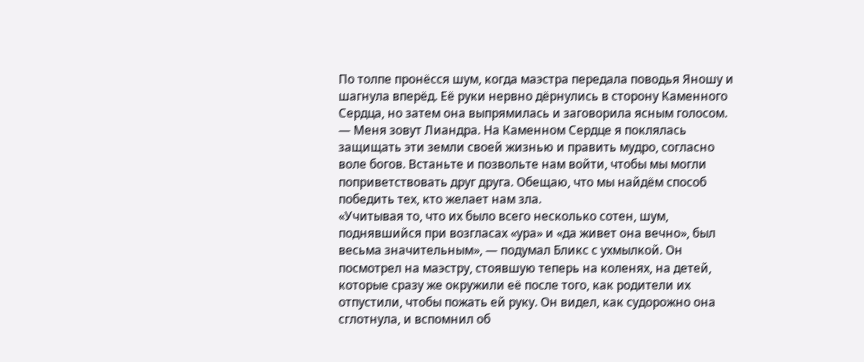По толпе пронёсся шум, когда маэстра передала поводья Яношу и шагнула вперёд. Её руки нервно дёрнулись в сторону Каменного Сердца, но затем она выпрямилась и заговорила ясным голосом.
— Меня зовут Лиандра. На Каменном Сердце я поклялась защищать эти земли своей жизнью и править мудро, согласно воле богов. Встаньте и позвольте нам войти, чтобы мы могли поприветствовать друг друга. Обещаю, что мы найдём способ победить тех, кто желает нам зла.
«Учитывая то, что их было всего несколько сотен, шум, поднявшийся при возгласах «ура» и «да живет она вечно», был весьма значительным», — подумал Бликс с ухмылкой. Он посмотрел на маэстру, стоявшую теперь на коленях, на детей, которые сразу же окружили её после того, как родители их отпустили, чтобы пожать ей руку. Он видел, как судорожно она сглотнула, и вспомнил об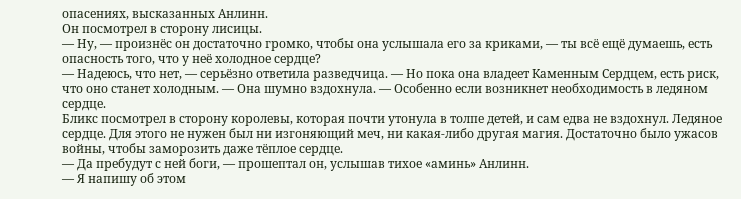опасениях, высказанных Анлинн.
Он посмотрел в сторону лисицы.
— Ну, — произнёс он достаточно громко, чтобы она услышала его за криками, — ты всё ещё думаешь, есть опасность того, что у неё холодное сердце?
— Надеюсь, что нет, — серьёзно ответила разведчица. — Но пока она владеет Каменным Сердцем, есть риск, что оно станет холодным. — Она шумно вздохнула. — Особенно если возникнет необходимость в ледяном сердце.
Бликс посмотрел в сторону королевы, которая почти утонула в толпе детей, и сам едва не вздохнул. Ледяное сердце. Для этого не нужен был ни изгоняющий меч, ни какая-либо другая магия. Достаточно было ужасов войны, чтобы заморозить даже тёплое сердце.
— Да пребудут с ней боги, — прошептал он, услышав тихое «аминь» Анлинн.
— Я напишу об этом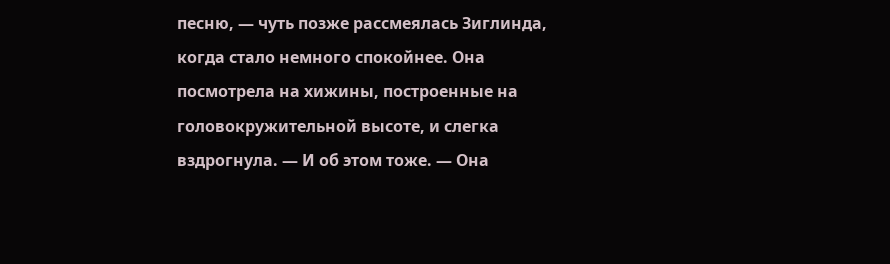песню, — чуть позже рассмеялась Зиглинда, когда стало немного спокойнее. Она посмотрела на хижины, построенные на головокружительной высоте, и слегка вздрогнула. — И об этом тоже. — Она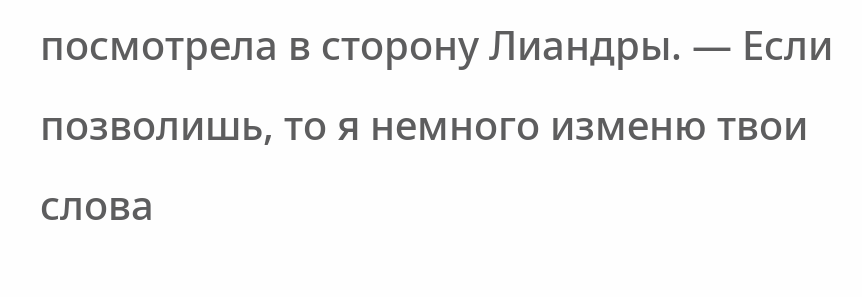посмотрела в сторону Лиандры. — Если позволишь, то я немного изменю твои слова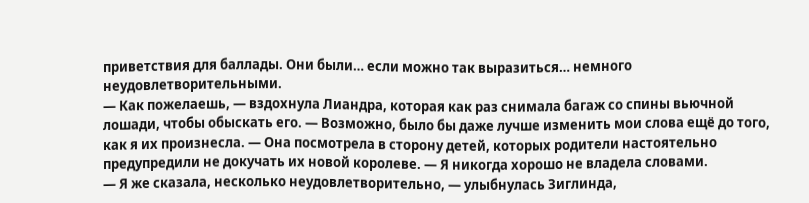приветствия для баллады. Они были… если можно так выразиться… немного неудовлетворительными.
— Как пожелаешь, — вздохнула Лиандра, которая как раз снимала багаж со спины вьючной лошади, чтобы обыскать его. — Возможно, было бы даже лучше изменить мои слова ещё до того, как я их произнесла. — Она посмотрела в сторону детей, которых родители настоятельно предупредили не докучать их новой королеве. — Я никогда хорошо не владела словами.
— Я же сказала, несколько неудовлетворительно, — улыбнулась Зиглинда,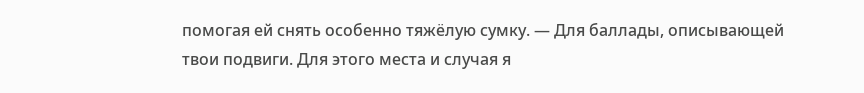помогая ей снять особенно тяжёлую сумку. — Для баллады, описывающей твои подвиги. Для этого места и случая я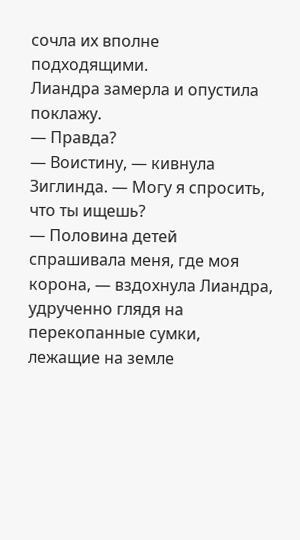сочла их вполне подходящими.
Лиандра замерла и опустила поклажу.
— Правда?
— Воистину, — кивнула Зиглинда. — Могу я спросить, что ты ищешь?
— Половина детей спрашивала меня, где моя корона, — вздохнула Лиандра, удрученно глядя на перекопанные сумки, лежащие на земле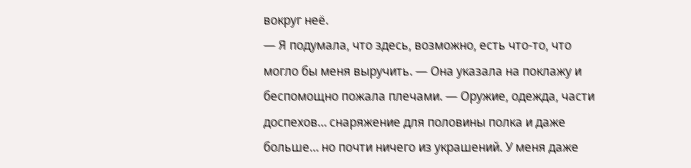вокруг неё.
— Я подумала, что здесь, возможно, есть что-то, что могло бы меня выручить. — Она указала на поклажу и беспомощно пожала плечами. — Оружие, одежда, части доспехов… снаряжение для половины полка и даже больше… но почти ничего из украшений. У меня даже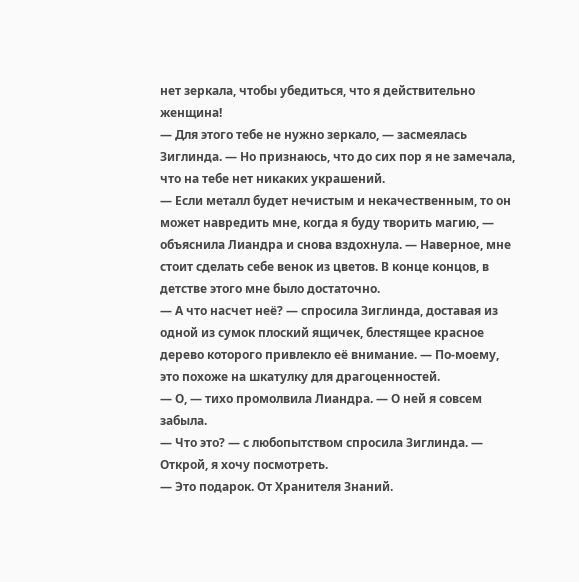нет зеркала, чтобы убедиться, что я действительно женщина!
— Для этого тебе не нужно зеркало, — засмеялась Зиглинда. — Но признаюсь, что до сих пор я не замечала, что на тебе нет никаких украшений.
— Если металл будет нечистым и некачественным, то он может навредить мне, когда я буду творить магию, — объяснила Лиандра и снова вздохнула. — Наверное, мне стоит сделать себе венок из цветов. В конце концов, в детстве этого мне было достаточно.
— А что насчет неё? — спросила Зиглинда, доставая из одной из сумок плоский ящичек, блестящее красное дерево которого привлекло её внимание. — По-моему, это похоже на шкатулку для драгоценностей.
— О, — тихо промолвила Лиандра. — О ней я совсем забыла.
— Что это? — с любопытством спросила Зиглинда. — Открой, я хочу посмотреть.
— Это подарок. От Хранителя Знаний.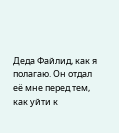Деда Файлид, как я полагаю. Он отдал её мне перед тем, как уйти к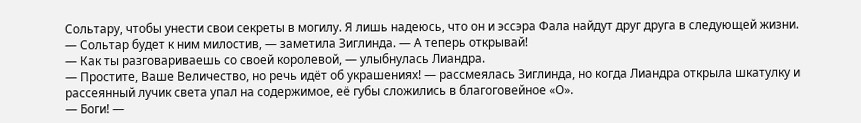Сольтару, чтобы унести свои секреты в могилу. Я лишь надеюсь, что он и эссэра Фала найдут друг друга в следующей жизни.
— Сольтар будет к ним милостив, — заметила Зиглинда. — А теперь открывай!
— Как ты разговариваешь со своей королевой, — улыбнулась Лиандра.
— Простите, Ваше Величество, но речь идёт об украшениях! — рассмеялась Зиглинда, но когда Лиандра открыла шкатулку и рассеянный лучик света упал на содержимое, её губы сложились в благоговейное «О».
— Боги! —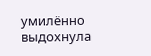умилённо выдохнула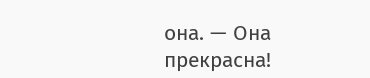она. — Она прекрасна!